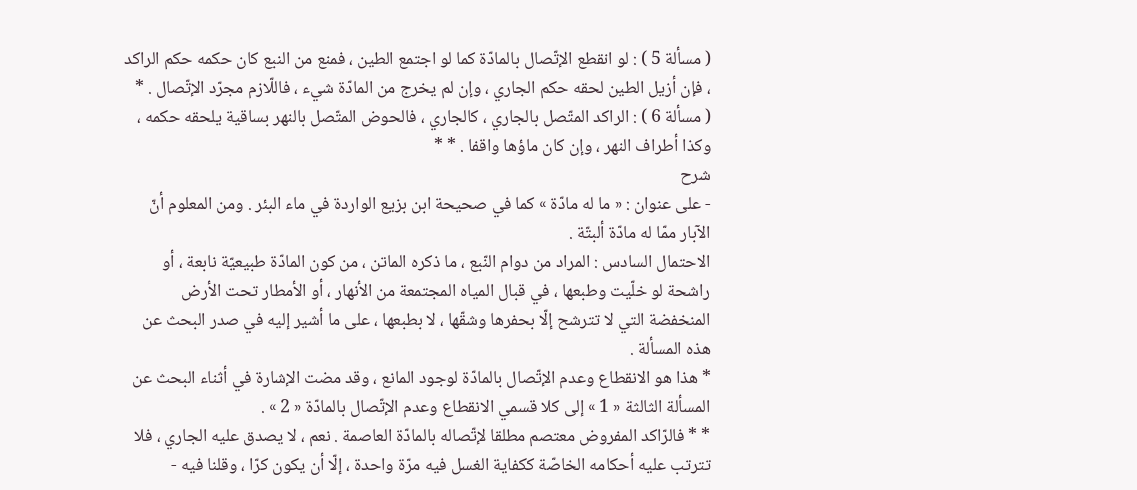( مسألة 5 ) : لو انقطع الإتّصال بالمادّة كما لو اجتمع الطين ، فمنع من النبع كان حكمه حكم الراكد ، فإن أزيل الطين لحقه حكم الجاري ، وإن لم يخرج من المادّة شيء ، فاللّازم مجرّد الإتّصال . *
( مسألة 6 ) : الراكد المتّصل بالجاري ، كالجاري ، فالحوض المتّصل بالنهر بساقية يلحقه حكمه ، وكذا أطراف النهر ، وإن كان ماؤها واقفا . * *
شرح
- على عنوان : « ما له مادّة » كما في صحيحة ابن بزيع الواردة في ماء البئر . ومن المعلوم أنّ الآبار ممّا له مادّة ألبتّة .
الاحتمال السادس : المراد من دوام النّبع ، ما ذكره الماتن ، من كون المادّة طبيعيّة نابعة ، أو راشحة لو خلّيت وطبعها ، في قبال المياه المجتمعة من الأنهار ، أو الأمطار تحت الأرض المنخفضة التي لا تترشح إلّا بحفرها وشقّها ، لا بطبعها ، على ما أشير إليه في صدر البحث عن هذه المسألة .
* هذا هو الانقطاع وعدم الإتّصال بالمادّة لوجود المانع ، وقد مضت الإشارة في أثناء البحث عن المسألة الثالثة « 1 » إلى كلا قسمي الانقطاع وعدم الإتّصال بالمادّة « 2 » .
* * فالرّاكد المفروض معتصم مطلقا لإتّصاله بالمادّة العاصمة . نعم ، لا يصدق عليه الجاري ، فلا تترتب عليه أحكامه الخاصّة ككفاية الغسل فيه مرّة واحدة ، إلّا أن يكون كرّا ، وقلنا فيه -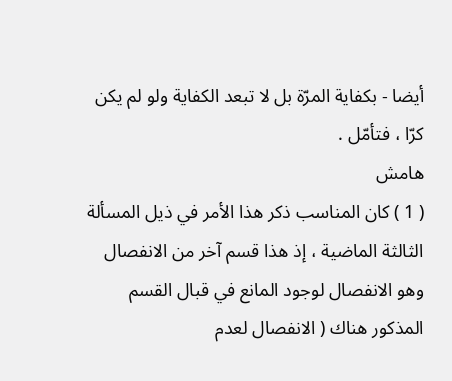أيضا - بكفاية المرّة بل لا تبعد الكفاية ولو لم يكن كرّا ، فتأمّل .
هامش
( 1 ) كان المناسب ذكر هذا الأمر في ذيل المسألة الثالثة الماضية ، إذ هذا قسم آخر من الانفصال وهو الانفصال لوجود المانع في قبال القسم المذكور هناك ( الانفصال لعدم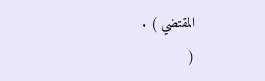المقتضي ) .
(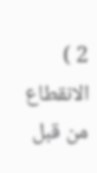2 ) الانقطاع من قبل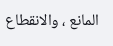المانع ، والانقطاع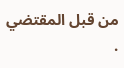من قبل المقتضي .